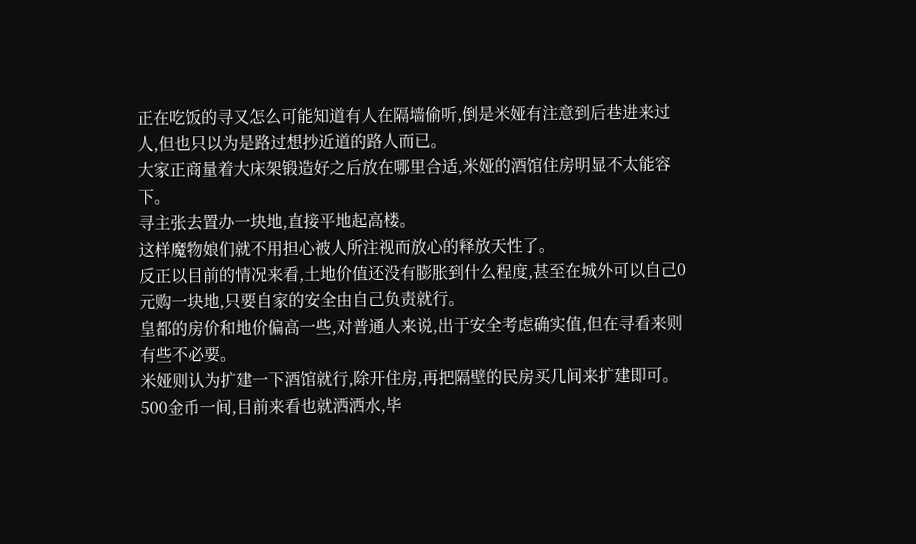正在吃饭的寻又怎么可能知道有人在隔墙偷听,倒是米娅有注意到后巷进来过人,但也只以为是路过想抄近道的路人而已。
大家正商量着大床架锻造好之后放在哪里合适,米娅的酒馆住房明显不太能容下。
寻主张去置办一块地,直接平地起高楼。
这样魔物娘们就不用担心被人所注视而放心的释放天性了。
反正以目前的情况来看,土地价值还没有膨胀到什么程度,甚至在城外可以自己0元购一块地,只要自家的安全由自己负责就行。
皇都的房价和地价偏高一些,对普通人来说,出于安全考虑确实值,但在寻看来则有些不必要。
米娅则认为扩建一下酒馆就行,除开住房,再把隔壁的民房买几间来扩建即可。
500金币一间,目前来看也就洒洒水,毕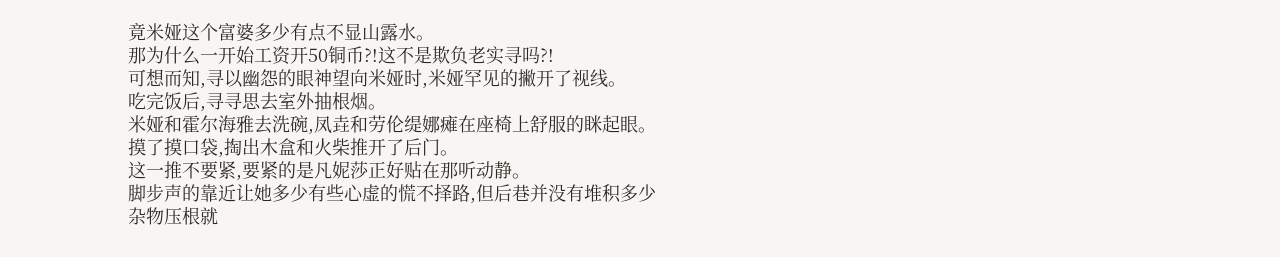竟米娅这个富婆多少有点不显山露水。
那为什么一开始工资开50铜币?!这不是欺负老实寻吗?!
可想而知,寻以幽怨的眼神望向米娅时,米娅罕见的撇开了视线。
吃完饭后,寻寻思去室外抽根烟。
米娅和霍尔海雅去洗碗,凤垚和劳伦缇娜瘫在座椅上舒服的眯起眼。
摸了摸口袋,掏出木盒和火柴推开了后门。
这一推不要紧,要紧的是凡妮莎正好贴在那听动静。
脚步声的靠近让她多少有些心虚的慌不择路,但后巷并没有堆积多少杂物压根就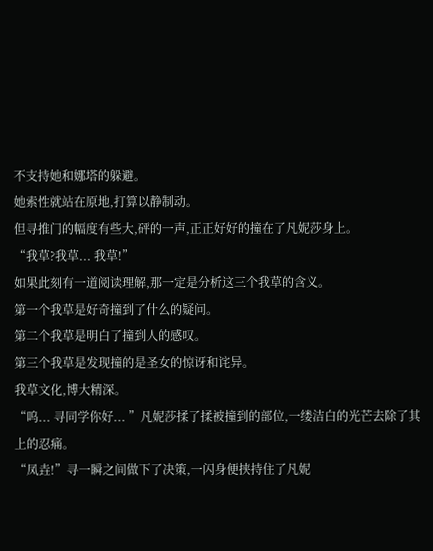不支持她和娜塔的躲避。
她索性就站在原地,打算以静制动。
但寻推门的幅度有些大,砰的一声,正正好好的撞在了凡妮莎身上。
“我草?我草... 我草!”
如果此刻有一道阅读理解,那一定是分析这三个我草的含义。
第一个我草是好奇撞到了什么的疑问。
第二个我草是明白了撞到人的感叹。
第三个我草是发现撞的是圣女的惊讶和诧异。
我草文化,博大精深。
“呜... 寻同学你好... ”凡妮莎揉了揉被撞到的部位,一缕洁白的光芒去除了其上的忍痛。
“凤垚!”寻一瞬之间做下了决策,一闪身便挟持住了凡妮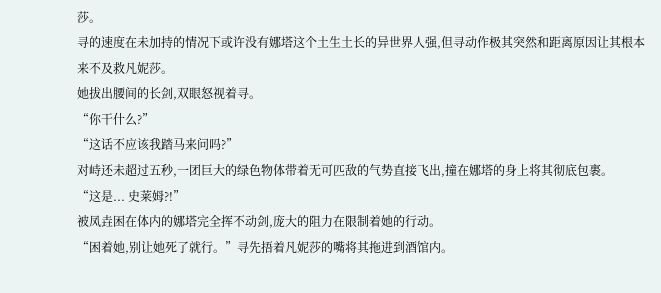莎。
寻的速度在未加持的情况下或许没有娜塔这个土生土长的异世界人强,但寻动作极其突然和距离原因让其根本来不及救凡妮莎。
她拔出腰间的长剑,双眼怒视着寻。
“你干什么?”
“这话不应该我踏马来问吗?”
对峙还未超过五秒,一团巨大的绿色物体带着无可匹敌的气势直接飞出,撞在娜塔的身上将其彻底包裹。
“这是... 史莱姆?!”
被凤垚困在体内的娜塔完全挥不动剑,庞大的阻力在限制着她的行动。
“困着她,别让她死了就行。”寻先捂着凡妮莎的嘴将其拖进到酒馆内。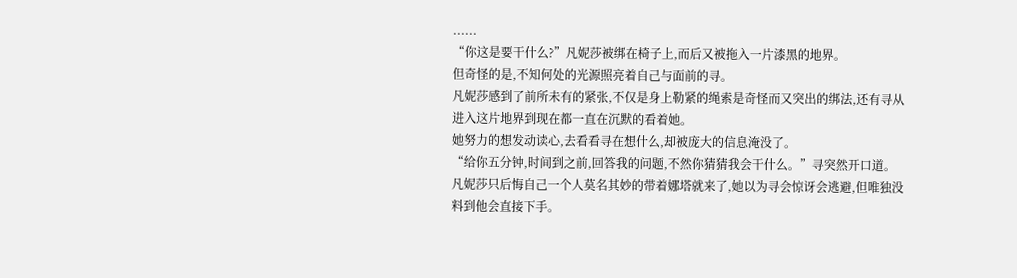......
“你这是要干什么?”凡妮莎被绑在椅子上,而后又被拖入一片漆黑的地界。
但奇怪的是,不知何处的光源照亮着自己与面前的寻。
凡妮莎感到了前所未有的紧张,不仅是身上勒紧的绳索是奇怪而又突出的绑法,还有寻从进入这片地界到现在都一直在沉默的看着她。
她努力的想发动读心,去看看寻在想什么,却被庞大的信息淹没了。
“给你五分钟,时间到之前,回答我的问题,不然你猜猜我会干什么。”寻突然开口道。
凡妮莎只后悔自己一个人莫名其妙的带着娜塔就来了,她以为寻会惊讶会逃避,但唯独没料到他会直接下手。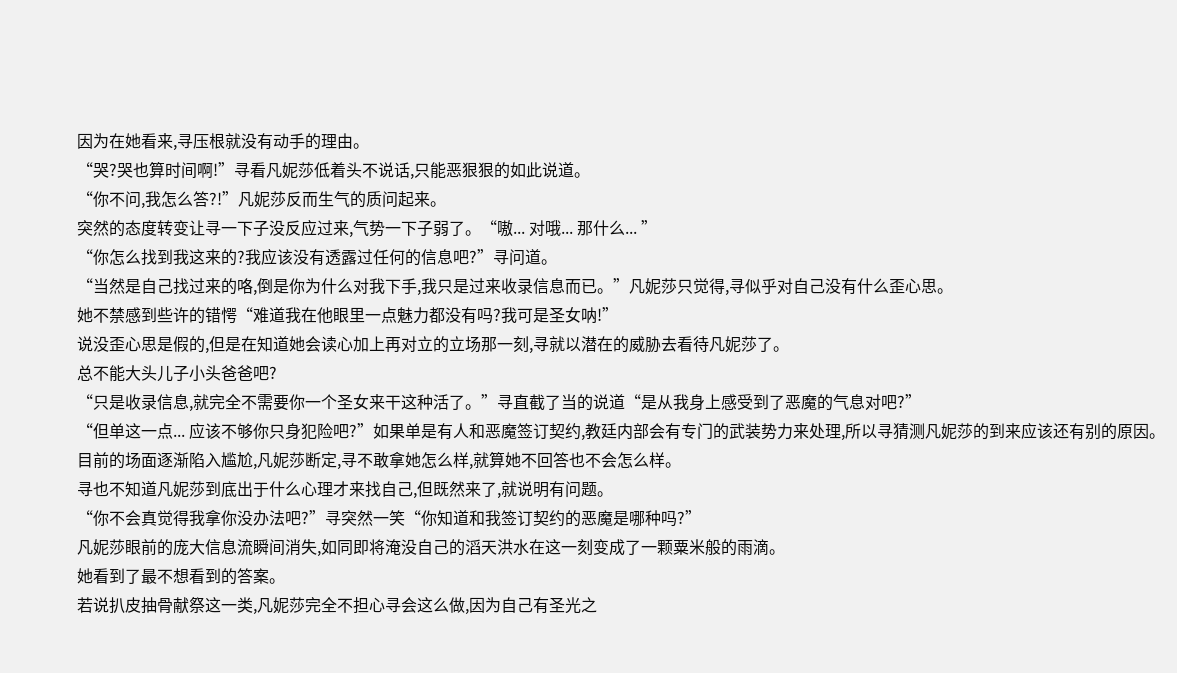因为在她看来,寻压根就没有动手的理由。
“哭?哭也算时间啊!”寻看凡妮莎低着头不说话,只能恶狠狠的如此说道。
“你不问,我怎么答?!”凡妮莎反而生气的质问起来。
突然的态度转变让寻一下子没反应过来,气势一下子弱了。“嗷... 对哦... 那什么... ”
“你怎么找到我这来的?我应该没有透露过任何的信息吧?”寻问道。
“当然是自己找过来的咯,倒是你为什么对我下手,我只是过来收录信息而已。”凡妮莎只觉得,寻似乎对自己没有什么歪心思。
她不禁感到些许的错愕“难道我在他眼里一点魅力都没有吗?我可是圣女呐!”
说没歪心思是假的,但是在知道她会读心加上再对立的立场那一刻,寻就以潜在的威胁去看待凡妮莎了。
总不能大头儿子小头爸爸吧?
“只是收录信息,就完全不需要你一个圣女来干这种活了。”寻直截了当的说道“是从我身上感受到了恶魔的气息对吧?”
“但单这一点... 应该不够你只身犯险吧?”如果单是有人和恶魔签订契约,教廷内部会有专门的武装势力来处理,所以寻猜测凡妮莎的到来应该还有别的原因。
目前的场面逐渐陷入尴尬,凡妮莎断定,寻不敢拿她怎么样,就算她不回答也不会怎么样。
寻也不知道凡妮莎到底出于什么心理才来找自己,但既然来了,就说明有问题。
“你不会真觉得我拿你没办法吧?”寻突然一笑“你知道和我签订契约的恶魔是哪种吗?”
凡妮莎眼前的庞大信息流瞬间消失,如同即将淹没自己的滔天洪水在这一刻变成了一颗粟米般的雨滴。
她看到了最不想看到的答案。
若说扒皮抽骨献祭这一类,凡妮莎完全不担心寻会这么做,因为自己有圣光之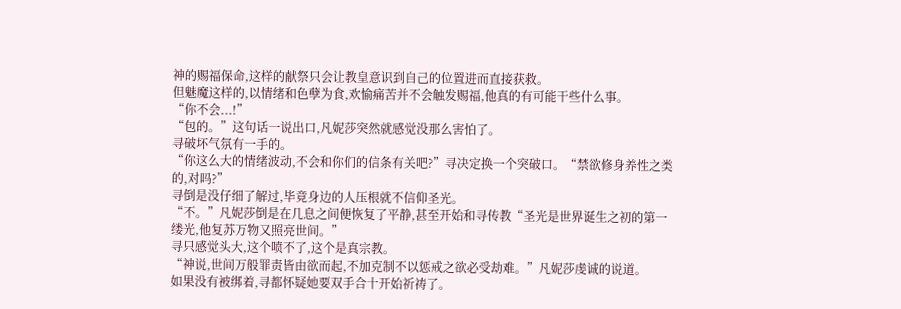神的赐福保命,这样的献祭只会让教皇意识到自己的位置进而直接获救。
但魅魔这样的,以情绪和色孽为食,欢愉痛苦并不会触发赐福,他真的有可能干些什么事。
“你不会...!”
“包的。”这句话一说出口,凡妮莎突然就感觉没那么害怕了。
寻破坏气氛有一手的。
“你这么大的情绪波动,不会和你们的信条有关吧?”寻决定换一个突破口。“禁欲修身养性之类的,对吗?”
寻倒是没仔细了解过,毕竟身边的人压根就不信仰圣光。
“不。”凡妮莎倒是在几息之间便恢复了平静,甚至开始和寻传教“圣光是世界诞生之初的第一缕光,他复苏万物又照亮世间。”
寻只感觉头大,这个喷不了,这个是真宗教。
“神说,世间万般罪责皆由欲而起,不加克制不以惩戒之欲必受劫难。”凡妮莎虔诚的说道。
如果没有被绑着,寻都怀疑她要双手合十开始祈祷了。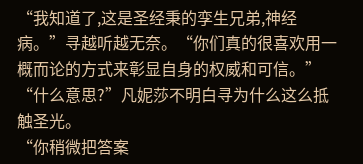“我知道了,这是圣经秉的孪生兄弟,神经病。”寻越听越无奈。“你们真的很喜欢用一概而论的方式来彰显自身的权威和可信。”
“什么意思?”凡妮莎不明白寻为什么这么抵触圣光。
“你稍微把答案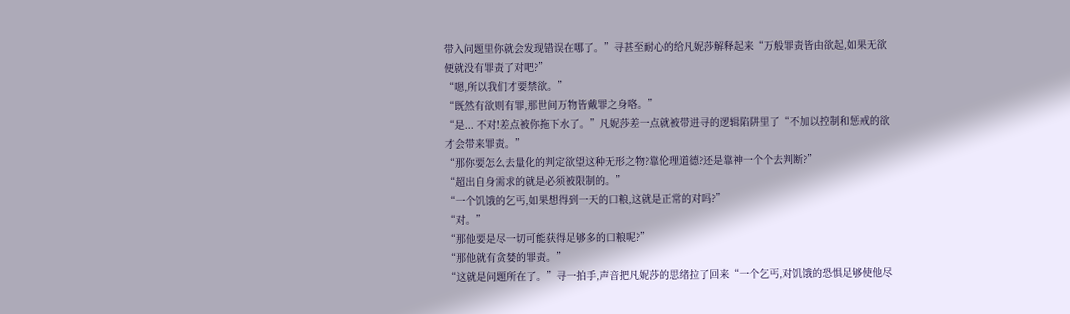带入问题里你就会发现错误在哪了。”寻甚至耐心的给凡妮莎解释起来“万般罪责皆由欲起,如果无欲便就没有罪责了对吧?”
“嗯,所以我们才要禁欲。”
“既然有欲则有罪,那世间万物皆戴罪之身咯。”
“是... 不对!差点被你拖下水了。”凡妮莎差一点就被带进寻的逻辑陷阱里了“不加以控制和惩戒的欲才会带来罪责。”
“那你要怎么去量化的判定欲望这种无形之物?靠伦理道德?还是靠神一个个去判断?”
“超出自身需求的就是必须被限制的。”
“一个饥饿的乞丐,如果想得到一天的口粮,这就是正常的对吗?”
“对。”
“那他要是尽一切可能获得足够多的口粮呢?”
“那他就有贪婪的罪责。”
“这就是问题所在了。”寻一拍手,声音把凡妮莎的思绪拉了回来“一个乞丐,对饥饿的恐惧足够使他尽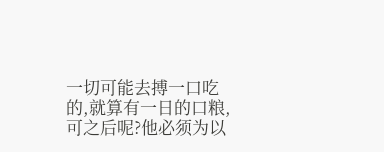一切可能去搏一口吃的,就算有一日的口粮,可之后呢?他必须为以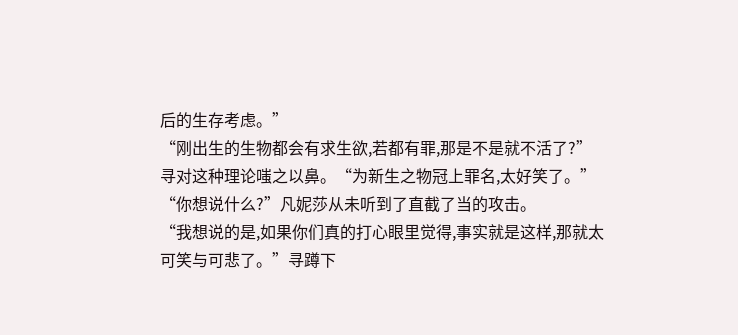后的生存考虑。”
“刚出生的生物都会有求生欲,若都有罪,那是不是就不活了?”寻对这种理论嗤之以鼻。“为新生之物冠上罪名,太好笑了。”
“你想说什么?”凡妮莎从未听到了直截了当的攻击。
“我想说的是,如果你们真的打心眼里觉得,事实就是这样,那就太可笑与可悲了。”寻蹲下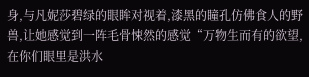身,与凡妮莎碧绿的眼眸对视着,漆黑的瞳孔仿佛食人的野兽,让她感觉到一阵毛骨悚然的感觉“万物生而有的欲望,在你们眼里是洪水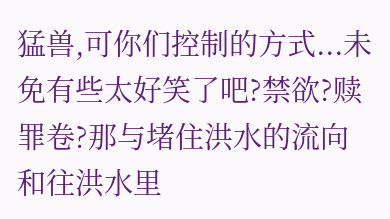猛兽,可你们控制的方式...未免有些太好笑了吧?禁欲?赎罪卷?那与堵住洪水的流向和往洪水里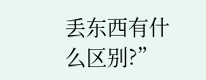丢东西有什么区别?”